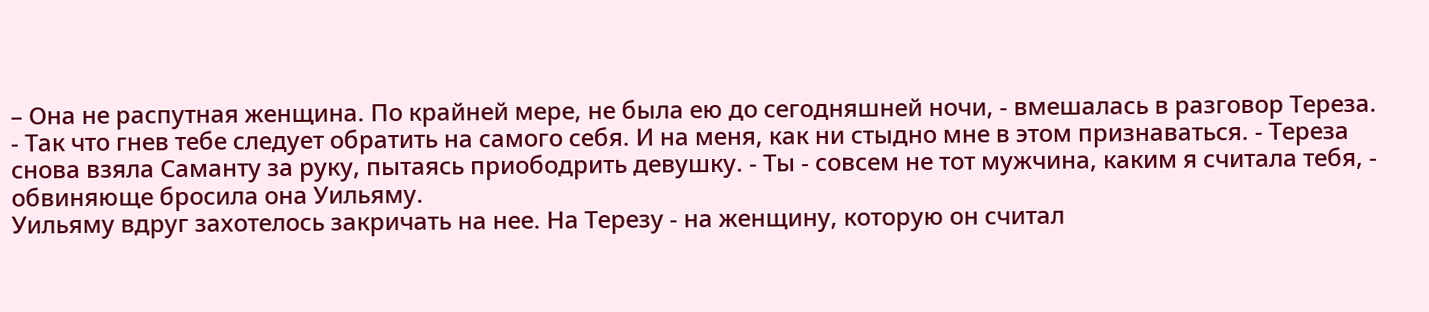– Она не распутная женщина. По крайней мере, не была ею до сегодняшней ночи, - вмешалась в разговор Тереза. - Так что гнев тебе следует обратить на самого себя. И на меня, как ни стыдно мне в этом признаваться. - Тереза снова взяла Саманту за руку, пытаясь приободрить девушку. - Ты - совсем не тот мужчина, каким я считала тебя, - обвиняюще бросила она Уильяму.
Уильяму вдруг захотелось закричать на нее. На Терезу - на женщину, которую он считал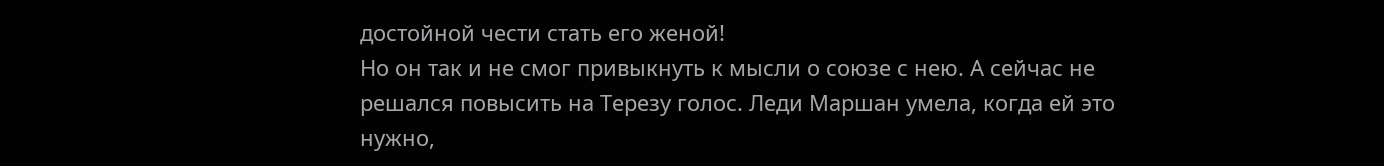достойной чести стать его женой!
Но он так и не смог привыкнуть к мысли о союзе с нею. А сейчас не решался повысить на Терезу голос. Леди Маршан умела, когда ей это нужно,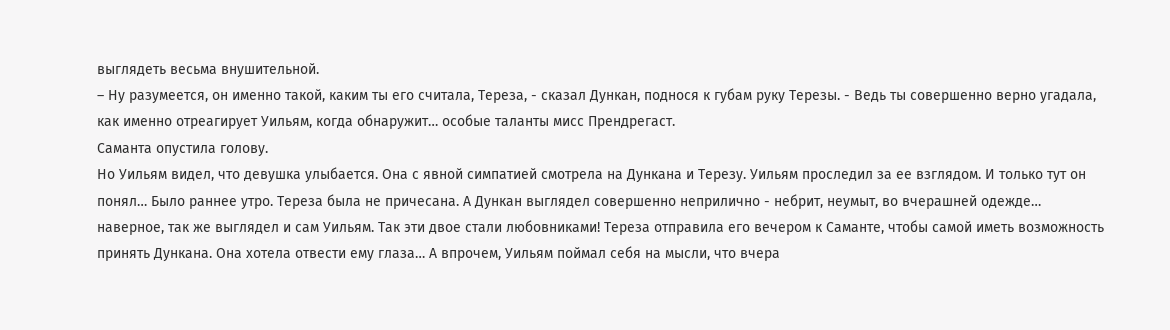выглядеть весьма внушительной.
– Ну разумеется, он именно такой, каким ты его считала, Тереза, - сказал Дункан, поднося к губам руку Терезы. - Ведь ты совершенно верно угадала, как именно отреагирует Уильям, когда обнаружит… особые таланты мисс Прендрегаст.
Саманта опустила голову.
Но Уильям видел, что девушка улыбается. Она с явной симпатией смотрела на Дункана и Терезу. Уильям проследил за ее взглядом. И только тут он понял… Было раннее утро. Тереза была не причесана. А Дункан выглядел совершенно неприлично - небрит, неумыт, во вчерашней одежде… наверное, так же выглядел и сам Уильям. Так эти двое стали любовниками! Тереза отправила его вечером к Саманте, чтобы самой иметь возможность принять Дункана. Она хотела отвести ему глаза… А впрочем, Уильям поймал себя на мысли, что вчера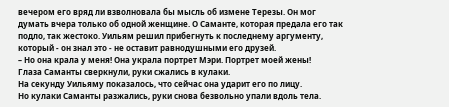вечером его вряд ли взволновала бы мысль об измене Терезы. Он мог думать вчера только об одной женщине. О Саманте, которая предала его так подло, так жестоко. Уильям решил прибегнуть к последнему аргументу, который - он знал это - не оставит равнодушными его друзей.
– Но она крала у меня! Она украла портрет Мэри. Портрет моей жены!
Глаза Саманты сверкнули, руки сжались в кулаки.
На секунду Уильяму показалось, что сейчас она ударит его по лицу.
Но кулаки Саманты разжались, руки снова безвольно упали вдоль тела.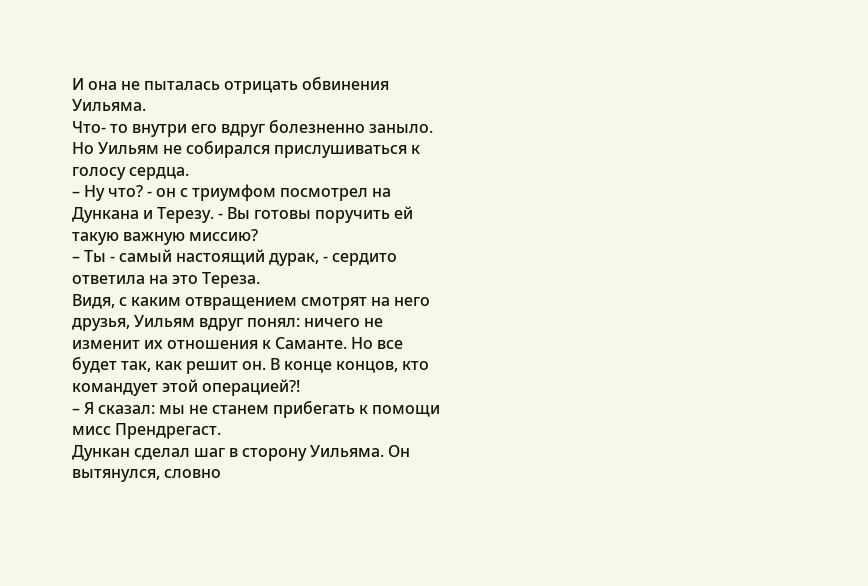И она не пыталась отрицать обвинения Уильяма.
Что- то внутри его вдруг болезненно заныло. Но Уильям не собирался прислушиваться к голосу сердца.
– Ну что? - он с триумфом посмотрел на Дункана и Терезу. - Вы готовы поручить ей такую важную миссию?
– Ты - самый настоящий дурак, - сердито ответила на это Тереза.
Видя, с каким отвращением смотрят на него друзья, Уильям вдруг понял: ничего не изменит их отношения к Саманте. Но все будет так, как решит он. В конце концов, кто командует этой операцией?!
– Я сказал: мы не станем прибегать к помощи мисс Прендрегаст.
Дункан сделал шаг в сторону Уильяма. Он вытянулся, словно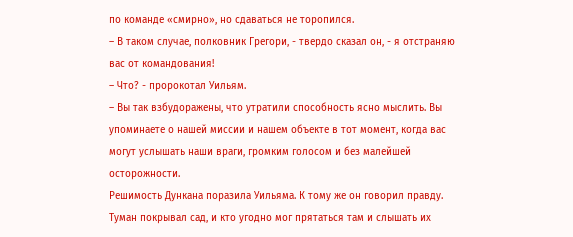по команде «смирно», но сдаваться не торопился.
– В таком случае, полковник Грегори, - твердо сказал он, - я отстраняю вас от командования!
– Что? - пророкотал Уильям.
– Вы так взбудоражены, что утратили способность ясно мыслить. Вы упоминаете о нашей миссии и нашем объекте в тот момент, когда вас могут услышать наши враги, громким голосом и без малейшей осторожности.
Решимость Дункана поразила Уильяма. К тому же он говорил правду. Туман покрывал сад, и кто угодно мог прятаться там и слышать их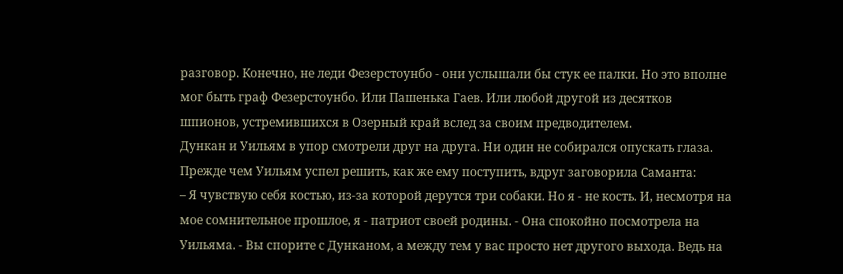разговор. Конечно, не леди Фезерстоунбо - они услышали бы стук ее палки. Но это вполне мог быть граф Фезерстоунбо. Или Пашенька Гаев. Или любой другой из десятков шпионов, устремившихся в Озерный край вслед за своим предводителем.
Дункан и Уильям в упор смотрели друг на друга. Ни один не собирался опускать глаза.
Прежде чем Уильям успел решить, как же ему поступить, вдруг заговорила Саманта:
– Я чувствую себя костью, из-за которой дерутся три собаки. Но я - не кость. И, несмотря на мое сомнительное прошлое, я - патриот своей родины. - Она спокойно посмотрела на Уильяма. - Вы спорите с Дунканом, а между тем у вас просто нет другого выхода. Ведь на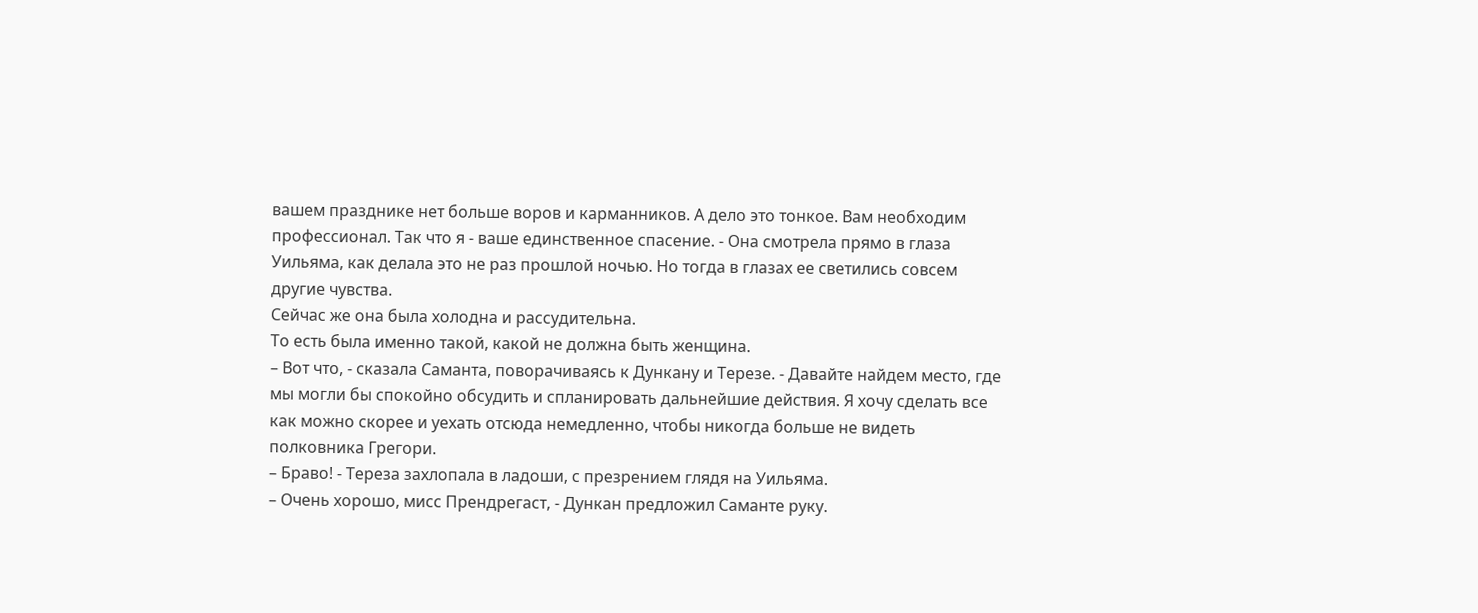вашем празднике нет больше воров и карманников. А дело это тонкое. Вам необходим профессионал. Так что я - ваше единственное спасение. - Она смотрела прямо в глаза Уильяма, как делала это не раз прошлой ночью. Но тогда в глазах ее светились совсем другие чувства.
Сейчас же она была холодна и рассудительна.
То есть была именно такой, какой не должна быть женщина.
– Вот что, - сказала Саманта, поворачиваясь к Дункану и Терезе. - Давайте найдем место, где мы могли бы спокойно обсудить и спланировать дальнейшие действия. Я хочу сделать все как можно скорее и уехать отсюда немедленно, чтобы никогда больше не видеть полковника Грегори.
– Браво! - Тереза захлопала в ладоши, с презрением глядя на Уильяма.
– Очень хорошо, мисс Прендрегаст, - Дункан предложил Саманте руку.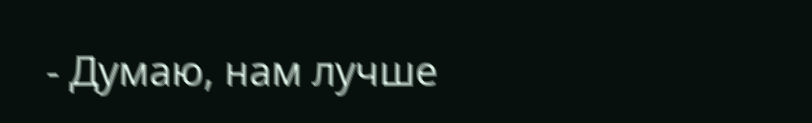- Думаю, нам лучше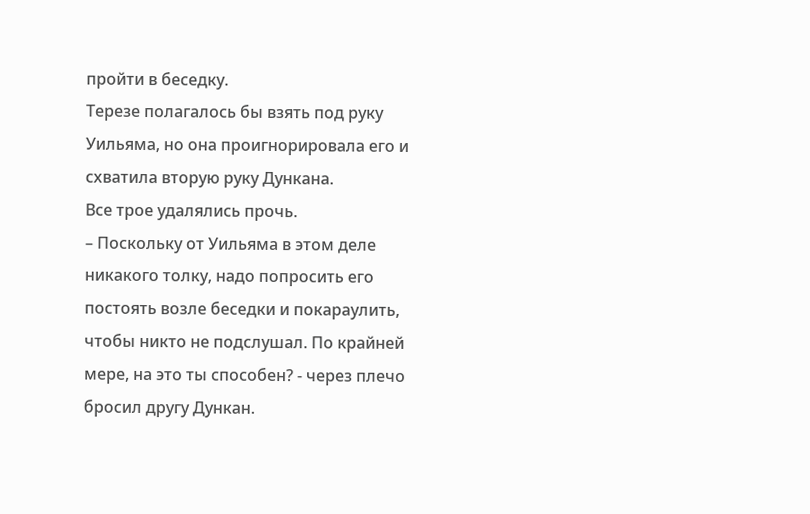пройти в беседку.
Терезе полагалось бы взять под руку Уильяма, но она проигнорировала его и схватила вторую руку Дункана.
Все трое удалялись прочь.
– Поскольку от Уильяма в этом деле никакого толку, надо попросить его постоять возле беседки и покараулить, чтобы никто не подслушал. По крайней мере, на это ты способен? - через плечо бросил другу Дункан.